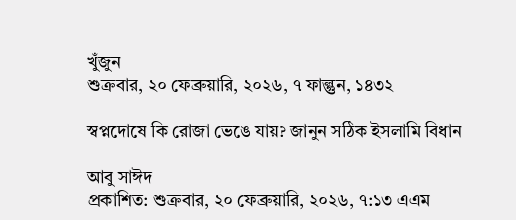খুঁজুন
শুক্রবার, ২০ ফেব্রুয়ারি, ২০২৬, ৭ ফাল্গুন, ১৪৩২

স্বপ্নদোষে কি রোজা ভেঙে যায়? জানুন সঠিক ইসলামি বিধান

আবু সাঈদ
প্রকাশিত: শুক্রবার, ২০ ফেব্রুয়ারি, ২০২৬, ৭:১৩ এএম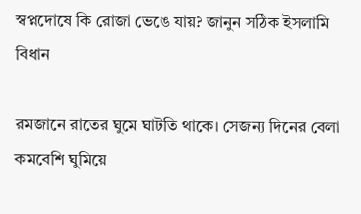স্বপ্নদোষে কি রোজা ভেঙে যায়? জানুন সঠিক ইসলামি বিধান

রমজানে রাতের ঘুমে ঘাটতি থাকে। সেজন্য দিনের বেলা কমবেশি ঘুমিয়ে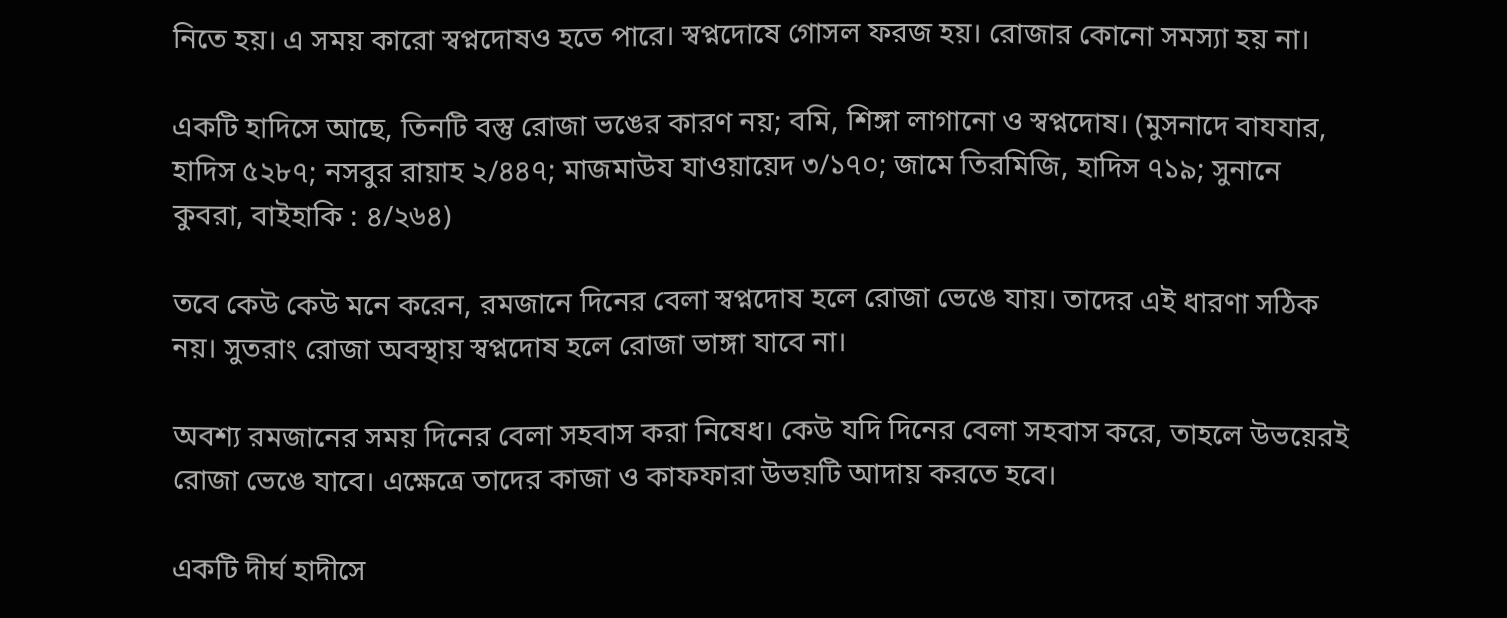নিতে হয়। এ সময় কারো স্বপ্নদোষও হতে পারে। স্বপ্নদোষে গোসল ফরজ হয়। রোজার কোনো সমস্যা হয় না।

একটি হাদিসে আছে, তিনটি বস্তু রোজা ভঙের কারণ নয়; বমি, শিঙ্গা লাগানো ও স্বপ্নদোষ। (মুসনাদে বাযযার, হাদিস ৫২৮৭; নসবুর রায়াহ ২/৪৪৭; মাজমাউয যাওয়ায়েদ ৩/১৭০; জামে তিরমিজি, হাদিস ৭১৯; সুনানে কুবরা, বাইহাকি : ৪/২৬৪)

তবে কেউ কেউ মনে করেন, রমজানে দিনের বেলা স্বপ্নদোষ হলে রোজা ভেঙে যায়। তাদের এই ধারণা সঠিক নয়। সুতরাং রোজা অবস্থায় স্বপ্নদোষ হলে রোজা ভাঙ্গা যাবে না।

অবশ্য রমজানের সময় দিনের বেলা সহবাস করা নিষেধ। কেউ যদি দিনের বেলা সহবাস করে, তাহলে উভয়েরই রোজা ভেঙে যাবে। এক্ষেত্রে তাদের কাজা ও কাফফারা উভয়টি আদায় করতে হবে।

একটি দীর্ঘ হাদীসে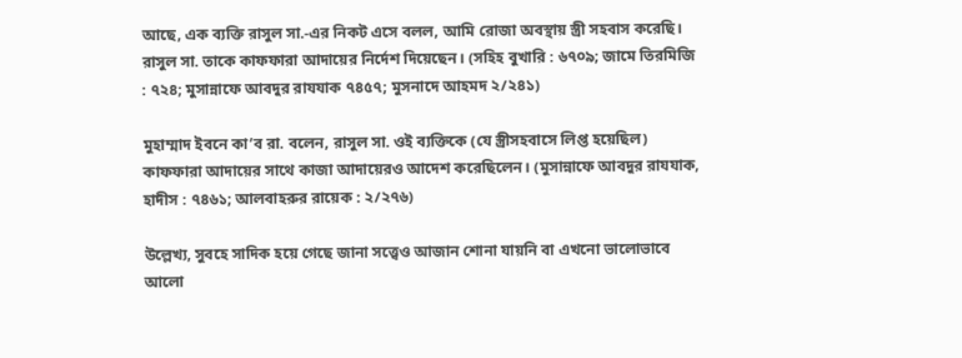আছে, এক ব্যক্তি রাসুল সা.-এর নিকট এসে বলল, আমি রোজা অবস্থায় স্ত্রী সহবাস করেছি। রাসুল সা. তাকে কাফফারা আদায়ের নির্দেশ দিয়েছেন। (সহিহ বুখারি : ৬৭০৯; জামে তিরমিজি : ৭২৪; মুসান্নাফে আবদুর রাযযাক ৭৪৫৭; মুসনাদে আহমদ ২/২৪১)

মুহাম্মাদ ইবনে কা’ব রা. বলেন, রাসুল সা. ওই ব্যক্তিকে (যে স্ত্রীসহবাসে লিপ্ত হয়েছিল) কাফফারা আদায়ের সাথে কাজা আদায়েরও আদেশ করেছিলেন। (মুসান্নাফে আবদুর রাযযাক, হাদীস : ৭৪৬১; আলবাহরুর রায়েক : ২/২৭৬)

উল্লেখ্য, সুবহে সাদিক হয়ে গেছে জানা সত্ত্বেও আজান শোনা যায়নি বা এখনো ভালোভাবে আলো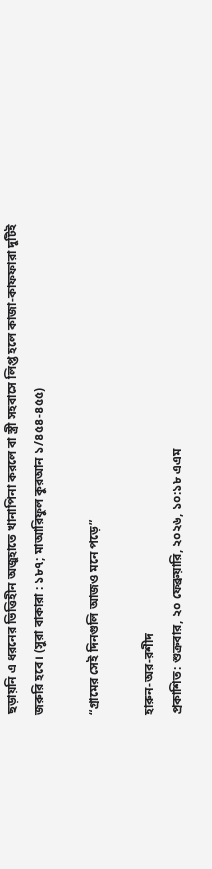ছড়ায়নি এ ধরনের ভিত্তিহীন অজুহাতে খানাপিনা করলে বা স্ত্রী সহবাসে লিপ্ত হলে কাজা-কাফফারা দুটিই জরুরি হবে। (সুরা বাকারা : ১৮৭; মাআরিফুল কুরআন ১/৪৫৪-৪৫৫)

“গ্রামের সেই দিনগুলি আজও মনে পড়ে”

হারুন-অর-রশীদ
প্রকাশিত: শুক্রবার, ২০ ফেব্রুয়ারি, ২০২৬, ১০:১৮ এএম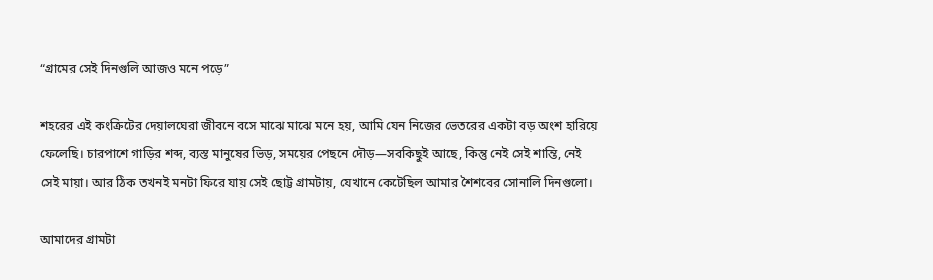“গ্রামের সেই দিনগুলি আজও মনে পড়ে”

শহরের এই কংক্রিটের দেয়ালঘেরা জীবনে বসে মাঝে মাঝে মনে হয়, আমি যেন নিজের ভেতরের একটা বড় অংশ হারিয়ে ফেলেছি। চারপাশে গাড়ির শব্দ, ব্যস্ত মানুষের ভিড়, সময়ের পেছনে দৌড়—সবকিছুই আছে, কিন্তু নেই সেই শান্তি, নেই সেই মায়া। আর ঠিক তখনই মনটা ফিরে যায় সেই ছোট্ট গ্রামটায়, যেখানে কেটেছিল আমার শৈশবের সোনালি দিনগুলো।

আমাদের গ্রামটা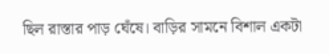ছিল রাস্তার পাড় ঘেঁষে। বাড়ির সামনে বিশাল একটা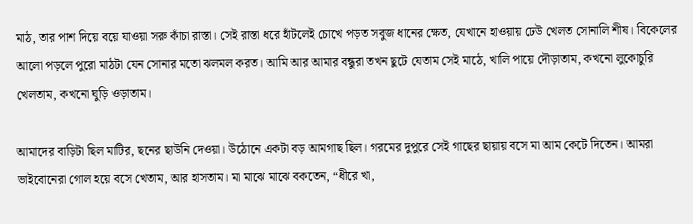মাঠ, তার পাশ দিয়ে বয়ে যাওয়া সরু কাঁচা রাস্তা। সেই রাস্তা ধরে হাঁটলেই চোখে পড়ত সবুজ ধানের ক্ষেত, যেখানে হাওয়ায় ঢেউ খেলত সোনালি শীষ। বিকেলের আলো পড়লে পুরো মাঠটা যেন সোনার মতো ঝলমল করত। আমি আর আমার বন্ধুরা তখন ছুটে যেতাম সেই মাঠে, খালি পায়ে দৌড়াতাম, কখনো লুকোচুরি খেলতাম, কখনো ঘুড়ি ওড়াতাম।

আমাদের বাড়িটা ছিল মাটির, ছনের ছাউনি দেওয়া। উঠোনে একটা বড় আমগাছ ছিল। গরমের দুপুরে সেই গাছের ছায়ায় বসে মা আম কেটে দিতেন। আমরা ভাইবোনেরা গোল হয়ে বসে খেতাম, আর হাসতাম। মা মাঝে মাঝে বকতেন, “ধীরে খা,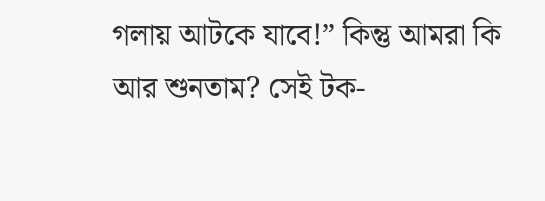গলায় আটকে যাবে!” কিন্তু আমরা কি আর শুনতাম? সেই টক-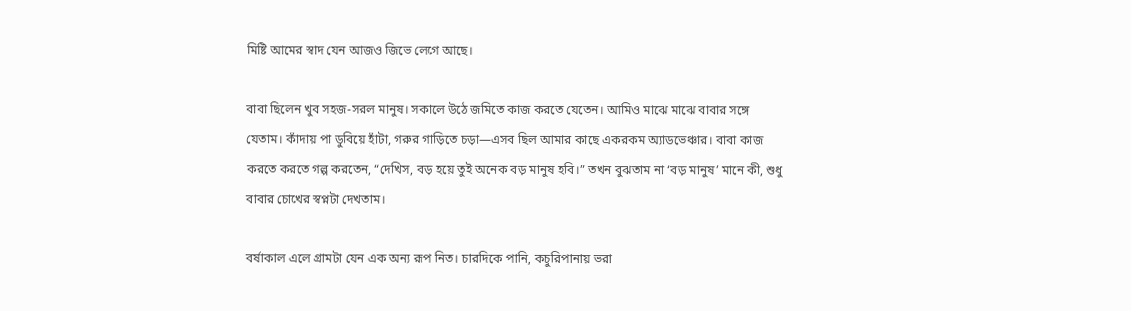মিষ্টি আমের স্বাদ যেন আজও জিভে লেগে আছে।

বাবা ছিলেন খুব সহজ-সরল মানুষ। সকালে উঠে জমিতে কাজ করতে যেতেন। আমিও মাঝে মাঝে বাবার সঙ্গে যেতাম। কাঁদায় পা ডুবিয়ে হাঁটা, গরুর গাড়িতে চড়া—এসব ছিল আমার কাছে একরকম অ্যাডভেঞ্চার। বাবা কাজ করতে করতে গল্প করতেন, “দেখিস, বড় হয়ে তুই অনেক বড় মানুষ হবি।” তখন বুঝতাম না ‘বড় মানুষ’ মানে কী, শুধু বাবার চোখের স্বপ্নটা দেখতাম।

বর্ষাকাল এলে গ্রামটা যেন এক অন্য রূপ নিত। চারদিকে পানি, কচুরিপানায় ভরা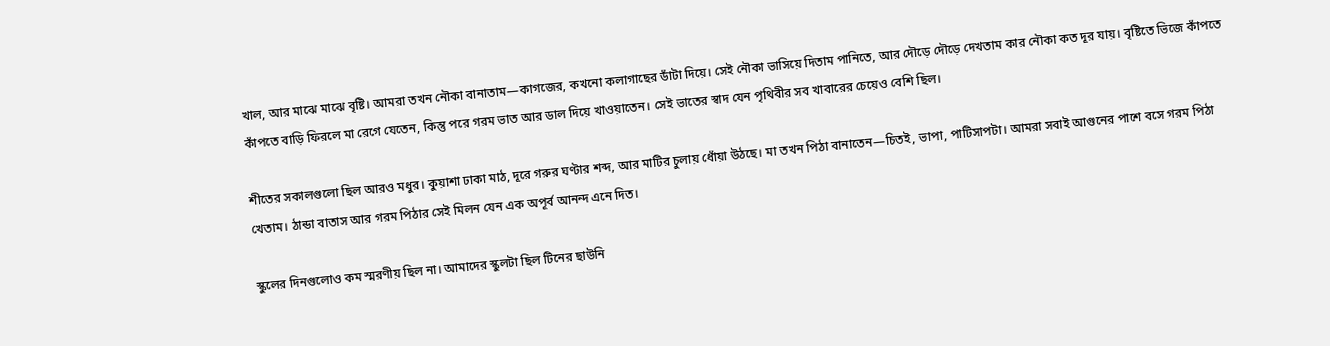খাল, আর মাঝে মাঝে বৃষ্টি। আমরা তখন নৌকা বানাতাম—কাগজের, কখনো কলাগাছের ডাঁটা দিয়ে। সেই নৌকা ভাসিয়ে দিতাম পানিতে, আর দৌড়ে দৌড়ে দেখতাম কার নৌকা কত দূর যায়। বৃষ্টিতে ভিজে কাঁপতে কাঁপতে বাড়ি ফিরলে মা রেগে যেতেন, কিন্তু পরে গরম ভাত আর ডাল দিয়ে খাওয়াতেন। সেই ভাতের স্বাদ যেন পৃথিবীর সব খাবারের চেয়েও বেশি ছিল।

শীতের সকালগুলো ছিল আরও মধুর। কুয়াশা ঢাকা মাঠ, দূরে গরুর ঘণ্টার শব্দ, আর মাটির চুলায় ধোঁয়া উঠছে। মা তখন পিঠা বানাতেন—চিতই, ভাপা, পাটিসাপটা। আমরা সবাই আগুনের পাশে বসে গরম পিঠা খেতাম। ঠান্ডা বাতাস আর গরম পিঠার সেই মিলন যেন এক অপূর্ব আনন্দ এনে দিত।

স্কুলের দিনগুলোও কম স্মরণীয় ছিল না। আমাদের স্কুলটা ছিল টিনের ছাউনি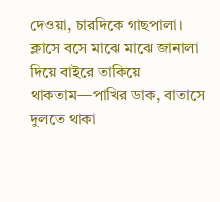দেওয়া, চারদিকে গাছপালা। ক্লাসে বসে মাঝে মাঝে জানালা দিয়ে বাইরে তাকিয়ে থাকতাম—পাখির ডাক, বাতাসে দুলতে থাকা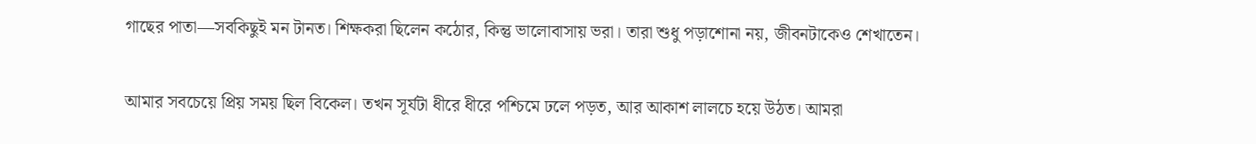গাছের পাতা—সবকিছুই মন টানত। শিক্ষকরা ছিলেন কঠোর, কিন্তু ভালোবাসায় ভরা। তারা শুধু পড়াশোনা নয়, জীবনটাকেও শেখাতেন।

আমার সবচেয়ে প্রিয় সময় ছিল বিকেল। তখন সূর্যটা ধীরে ধীরে পশ্চিমে ঢলে পড়ত, আর আকাশ লালচে হয়ে উঠত। আমরা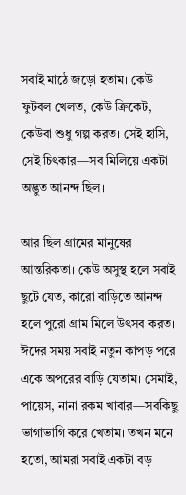সবাই মাঠে জড়ো হতাম। কেউ ফুটবল খেলত, কেউ ক্রিকেট, কেউবা শুধু গল্প করত। সেই হাসি, সেই চিৎকার—সব মিলিয়ে একটা অদ্ভুত আনন্দ ছিল।

আর ছিল গ্রামের মানুষের আন্তরিকতা। কেউ অসুস্থ হলে সবাই ছুটে যেত, কারো বাড়িতে আনন্দ হলে পুরো গ্রাম মিলে উৎসব করত। ঈদের সময় সবাই নতুন কাপড় পরে একে অপরের বাড়ি যেতাম। সেমাই, পায়েস, নানা রকম খাবার—সবকিছু ভাগাভাগি করে খেতাম। তখন মনে হতো, আমরা সবাই একটা বড়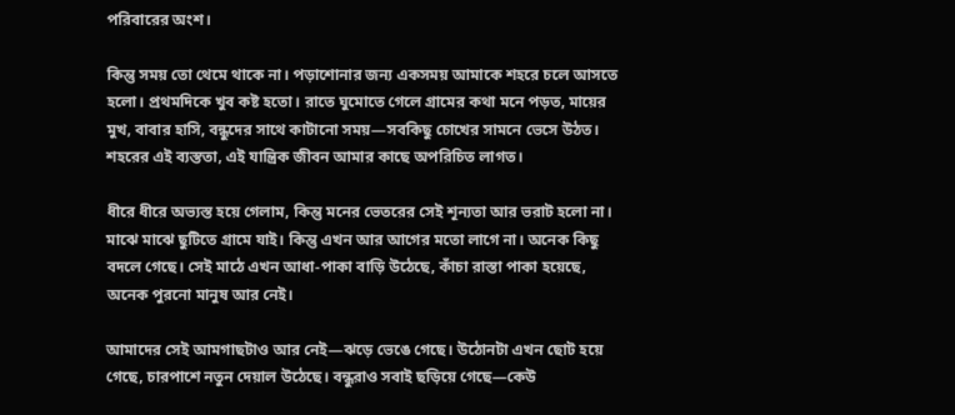পরিবারের অংশ।

কিন্তু সময় তো থেমে থাকে না। পড়াশোনার জন্য একসময় আমাকে শহরে চলে আসতে হলো। প্রথমদিকে খুব কষ্ট হতো। রাতে ঘুমোতে গেলে গ্রামের কথা মনে পড়ত, মায়ের মুখ, বাবার হাসি, বন্ধুদের সাথে কাটানো সময়—সবকিছু চোখের সামনে ভেসে উঠত। শহরের এই ব্যস্ততা, এই যান্ত্রিক জীবন আমার কাছে অপরিচিত লাগত।

ধীরে ধীরে অভ্যস্ত হয়ে গেলাম, কিন্তু মনের ভেতরের সেই শূন্যতা আর ভরাট হলো না। মাঝে মাঝে ছুটিতে গ্রামে যাই। কিন্তু এখন আর আগের মতো লাগে না। অনেক কিছু বদলে গেছে। সেই মাঠে এখন আধা-পাকা বাড়ি উঠেছে, কাঁচা রাস্তা পাকা হয়েছে, অনেক পুরনো মানুষ আর নেই।

আমাদের সেই আমগাছটাও আর নেই—ঝড়ে ভেঙে গেছে। উঠোনটা এখন ছোট হয়ে গেছে, চারপাশে নতুন দেয়াল উঠেছে। বন্ধুরাও সবাই ছড়িয়ে গেছে—কেউ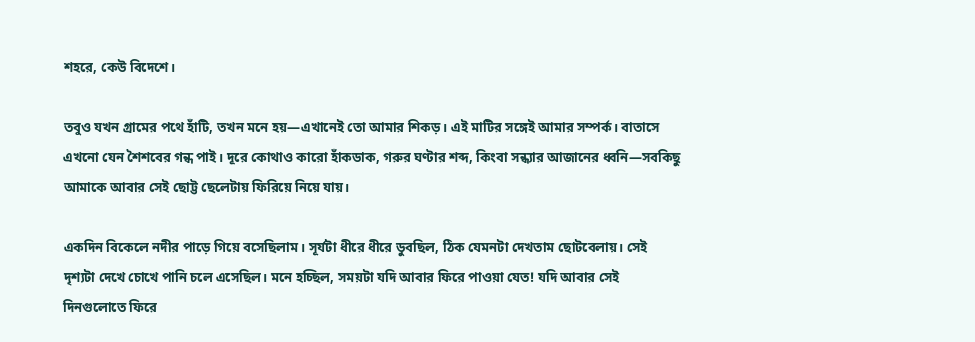শহরে, কেউ বিদেশে।

তবুও যখন গ্রামের পথে হাঁটি, তখন মনে হয়—এখানেই তো আমার শিকড়। এই মাটির সঙ্গেই আমার সম্পর্ক। বাতাসে এখনো যেন শৈশবের গন্ধ পাই। দূরে কোথাও কারো হাঁকডাক, গরুর ঘণ্টার শব্দ, কিংবা সন্ধ্যার আজানের ধ্বনি—সবকিছু আমাকে আবার সেই ছোট্ট ছেলেটায় ফিরিয়ে নিয়ে যায়।

একদিন বিকেলে নদীর পাড়ে গিয়ে বসেছিলাম। সূর্যটা ধীরে ধীরে ডুবছিল, ঠিক যেমনটা দেখতাম ছোটবেলায়। সেই দৃশ্যটা দেখে চোখে পানি চলে এসেছিল। মনে হচ্ছিল, সময়টা যদি আবার ফিরে পাওয়া যেত! যদি আবার সেই দিনগুলোতে ফিরে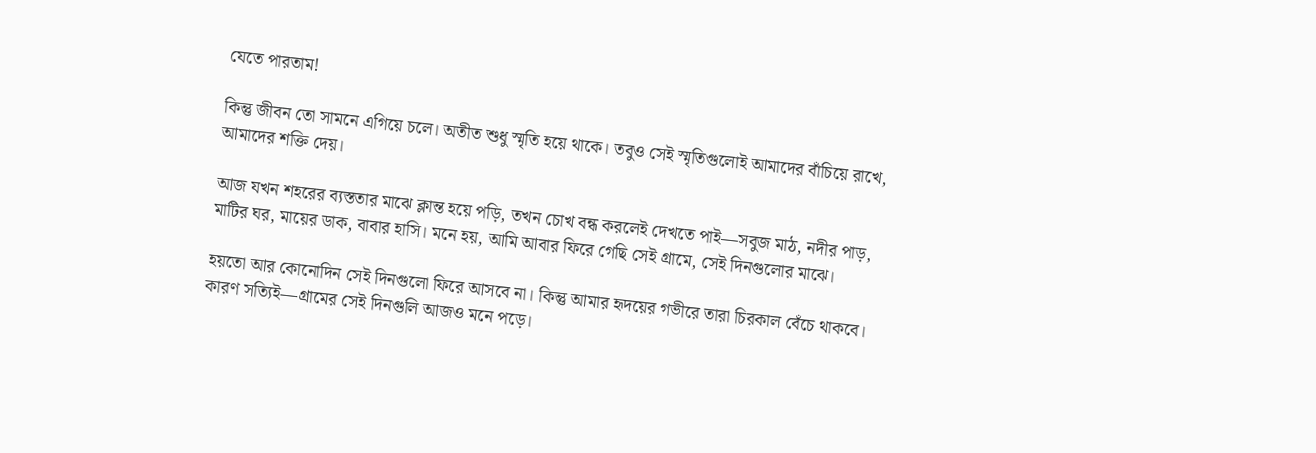যেতে পারতাম!

কিন্তু জীবন তো সামনে এগিয়ে চলে। অতীত শুধু স্মৃতি হয়ে থাকে। তবুও সেই স্মৃতিগুলোই আমাদের বাঁচিয়ে রাখে, আমাদের শক্তি দেয়।

আজ যখন শহরের ব্যস্ততার মাঝে ক্লান্ত হয়ে পড়ি, তখন চোখ বন্ধ করলেই দেখতে পাই—সবুজ মাঠ, নদীর পাড়, মাটির ঘর, মায়ের ডাক, বাবার হাসি। মনে হয়, আমি আবার ফিরে গেছি সেই গ্রামে, সেই দিনগুলোর মাঝে।

হয়তো আর কোনোদিন সেই দিনগুলো ফিরে আসবে না। কিন্তু আমার হৃদয়ের গভীরে তারা চিরকাল বেঁচে থাকবে।
কারণ সত্যিই—গ্রামের সেই দিনগুলি আজও মনে পড়ে।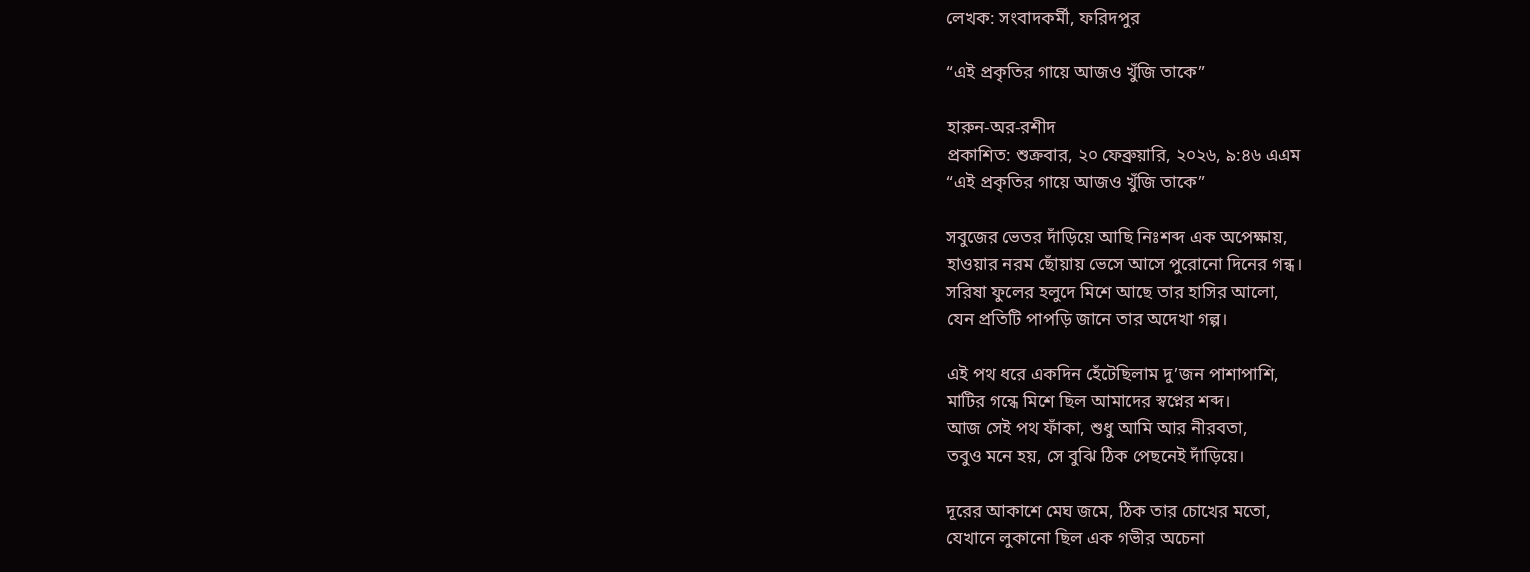লেখক: সংবাদকর্মী, ফরিদপুর

“এই প্রকৃতির গায়ে আজও খুঁজি তাকে”

হারুন-অর-রশীদ
প্রকাশিত: শুক্রবার, ২০ ফেব্রুয়ারি, ২০২৬, ৯:৪৬ এএম
“এই প্রকৃতির গায়ে আজও খুঁজি তাকে”

সবুজের ভেতর দাঁড়িয়ে আছি নিঃশব্দ এক অপেক্ষায়,
হাওয়ার নরম ছোঁয়ায় ভেসে আসে পুরোনো দিনের গন্ধ।
সরিষা ফুলের হলুদে মিশে আছে তার হাসির আলো,
যেন প্রতিটি পাপড়ি জানে তার অদেখা গল্প।

এই পথ ধরে একদিন হেঁটেছিলাম দু’জন পাশাপাশি,
মাটির গন্ধে মিশে ছিল আমাদের স্বপ্নের শব্দ।
আজ সেই পথ ফাঁকা, শুধু আমি আর নীরবতা,
তবুও মনে হয়, সে বুঝি ঠিক পেছনেই দাঁড়িয়ে।

দূরের আকাশে মেঘ জমে, ঠিক তার চোখের মতো,
যেখানে লুকানো ছিল এক গভীর অচেনা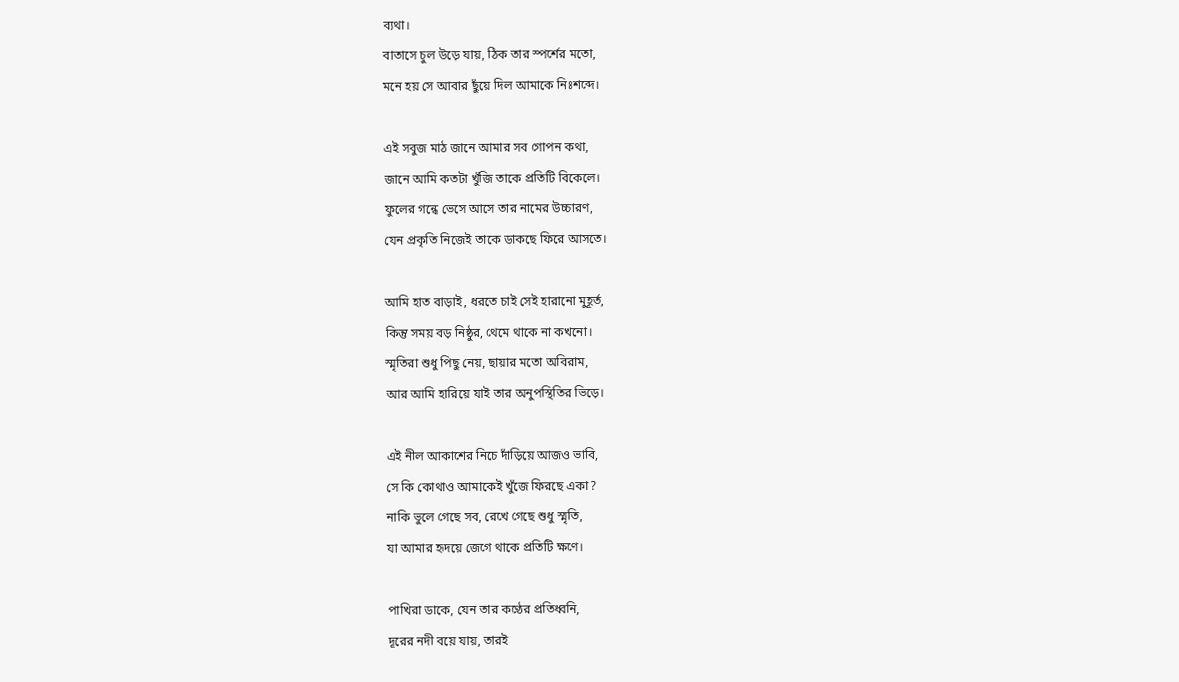ব্যথা।
বাতাসে চুল উড়ে যায়, ঠিক তার স্পর্শের মতো,
মনে হয় সে আবার ছুঁয়ে দিল আমাকে নিঃশব্দে।

এই সবুজ মাঠ জানে আমার সব গোপন কথা,
জানে আমি কতটা খুঁজি তাকে প্রতিটি বিকেলে।
ফুলের গন্ধে ভেসে আসে তার নামের উচ্চারণ,
যেন প্রকৃতি নিজেই তাকে ডাকছে ফিরে আসতে।

আমি হাত বাড়াই, ধরতে চাই সেই হারানো মুহূর্ত,
কিন্তু সময় বড় নিষ্ঠুর, থেমে থাকে না কখনো।
স্মৃতিরা শুধু পিছু নেয়, ছায়ার মতো অবিরাম,
আর আমি হারিয়ে যাই তার অনুপস্থিতির ভিড়ে।

এই নীল আকাশের নিচে দাঁড়িয়ে আজও ভাবি,
সে কি কোথাও আমাকেই খুঁজে ফিরছে একা?
নাকি ভুলে গেছে সব, রেখে গেছে শুধু স্মৃতি,
যা আমার হৃদয়ে জেগে থাকে প্রতিটি ক্ষণে।

পাখিরা ডাকে, যেন তার কণ্ঠের প্রতিধ্বনি,
দূরের নদী বয়ে যায়, তারই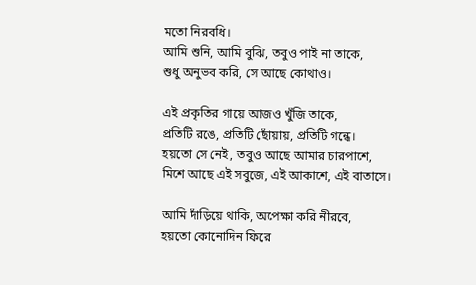মতো নিরবধি।
আমি শুনি, আমি বুঝি, তবুও পাই না তাকে,
শুধু অনুভব করি, সে আছে কোথাও।

এই প্রকৃতির গায়ে আজও খুঁজি তাকে,
প্রতিটি রঙে, প্রতিটি ছোঁয়ায়, প্রতিটি গন্ধে।
হয়তো সে নেই, তবুও আছে আমার চারপাশে,
মিশে আছে এই সবুজে, এই আকাশে, এই বাতাসে।

আমি দাঁড়িয়ে থাকি, অপেক্ষা করি নীরবে,
হয়তো কোনোদিন ফিরে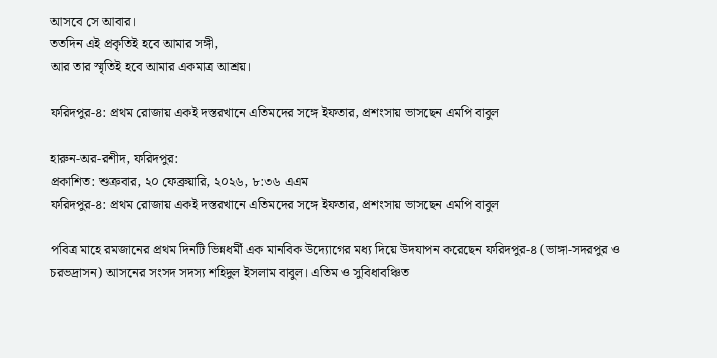আসবে সে আবার।
ততদিন এই প্রকৃতিই হবে আমার সঙ্গী,
আর তার স্মৃতিই হবে আমার একমাত্র আশ্রয়।

ফরিদপুর-৪: প্রথম রোজায় একই দস্তরখানে এতিমদের সঙ্গে ইফতার, প্রশংসায় ভাসছেন এমপি বাবুল

হারুন-অর-রশীদ, ফরিদপুর:
প্রকাশিত: শুক্রবার, ২০ ফেব্রুয়ারি, ২০২৬, ৮:৩৬ এএম
ফরিদপুর-৪: প্রথম রোজায় একই দস্তরখানে এতিমদের সঙ্গে ইফতার, প্রশংসায় ভাসছেন এমপি বাবুল

পবিত্র মাহে রমজানের প্রথম দিনটি ভিন্নধর্মী এক মানবিক উদ্যোগের মধ্য দিয়ে উদযাপন করেছেন ফরিদপুর-৪ (ভাঙ্গা-সদরপুর ও চরভদ্রাসন) আসনের সংসদ সদস্য শহিদুল ইসলাম বাবুল। এতিম ও সুবিধাবঞ্চিত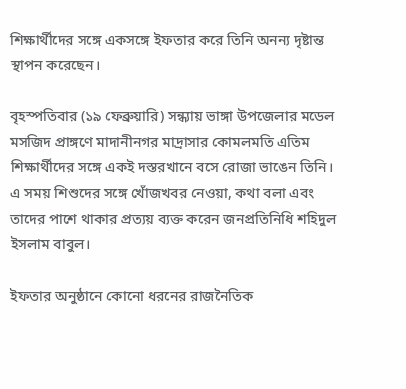শিক্ষার্থীদের সঙ্গে একসঙ্গে ইফতার করে তিনি অনন্য দৃষ্টান্ত স্থাপন করেছেন।

বৃহস্পতিবার (১৯ ফেব্রুয়ারি) সন্ধ্যায় ভাঙ্গা উপজেলার মডেল মসজিদ প্রাঙ্গণে মাদানীনগর মাদ্রাসার কোমলমতি এতিম শিক্ষার্থীদের সঙ্গে একই দস্তরখানে বসে রোজা ভাঙেন তিনি। এ সময় শিশুদের সঙ্গে খোঁজখবর নেওয়া, কথা বলা এবং তাদের পাশে থাকার প্রত্যয় ব্যক্ত করেন জনপ্রতিনিধি শহিদুল ইসলাম বাবুল।

ইফতার অনুষ্ঠানে কোনো ধরনের রাজনৈতিক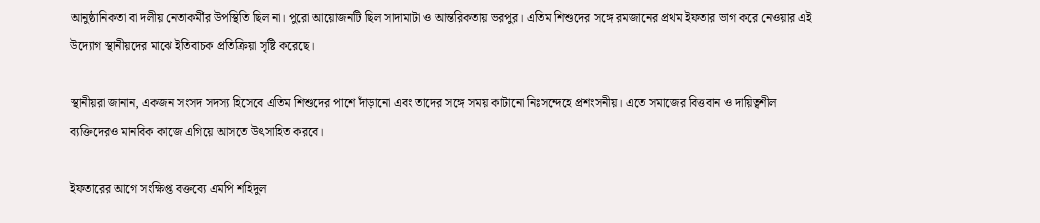আনুষ্ঠানিকতা বা দলীয় নেতাকর্মীর উপস্থিতি ছিল না। পুরো আয়োজনটি ছিল সাদামাটা ও আন্তরিকতায় ভরপুর। এতিম শিশুদের সঙ্গে রমজানের প্রথম ইফতার ভাগ করে নেওয়ার এই উদ্যোগ স্থানীয়দের মাঝে ইতিবাচক প্রতিক্রিয়া সৃষ্টি করেছে।

স্থানীয়রা জানান, একজন সংসদ সদস্য হিসেবে এতিম শিশুদের পাশে দাঁড়ানো এবং তাদের সঙ্গে সময় কাটানো নিঃসন্দেহে প্রশংসনীয়। এতে সমাজের বিত্তবান ও দায়িত্বশীল ব্যক্তিদেরও মানবিক কাজে এগিয়ে আসতে উৎসাহিত করবে।

ইফতারের আগে সংক্ষিপ্ত বক্তব্যে এমপি শহিদুল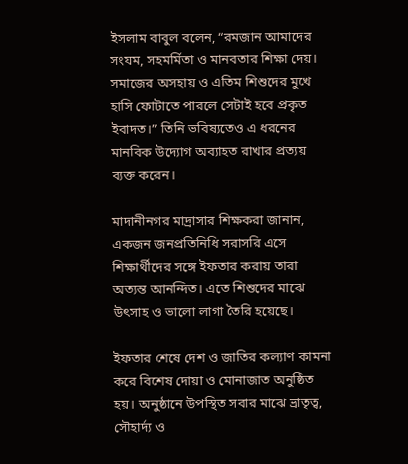ইসলাম বাবুল বলেন, “রমজান আমাদের সংযম, সহমর্মিতা ও মানবতার শিক্ষা দেয়। সমাজের অসহায় ও এতিম শিশুদের মুখে হাসি ফোটাতে পারলে সেটাই হবে প্রকৃত ইবাদত।” তিনি ভবিষ্যতেও এ ধরনের মানবিক উদ্যোগ অব্যাহত রাখার প্রত্যয় ব্যক্ত করেন।

মাদানীনগর মাদ্রাসার শিক্ষকরা জানান, একজন জনপ্রতিনিধি সরাসরি এসে শিক্ষার্থীদের সঙ্গে ইফতার করায় তারা অত্যন্ত আনন্দিত। এতে শিশুদের মাঝে উৎসাহ ও ভালো লাগা তৈরি হয়েছে।

ইফতার শেষে দেশ ও জাতির কল্যাণ কামনা করে বিশেষ দোয়া ও মোনাজাত অনুষ্ঠিত হয়। অনুষ্ঠানে উপস্থিত সবার মাঝে ভ্রাতৃত্ব, সৌহার্দ্য ও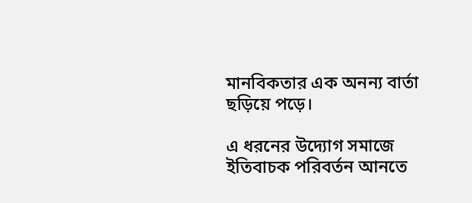মানবিকতার এক অনন্য বার্তা ছড়িয়ে পড়ে।

এ ধরনের উদ্যোগ সমাজে ইতিবাচক পরিবর্তন আনতে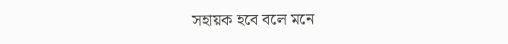সহায়ক হবে বলে মনে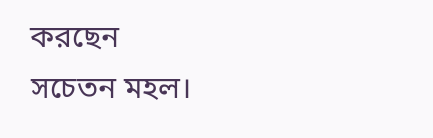করছেন সচেতন মহল।